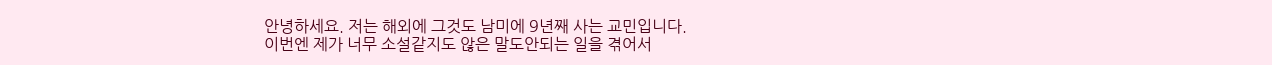안녕하세요. 저는 해외에 그것도 남미에 9년째 사는 교민입니다.
이번엔 제가 너무 소설같지도 않은 말도안되는 일을 겪어서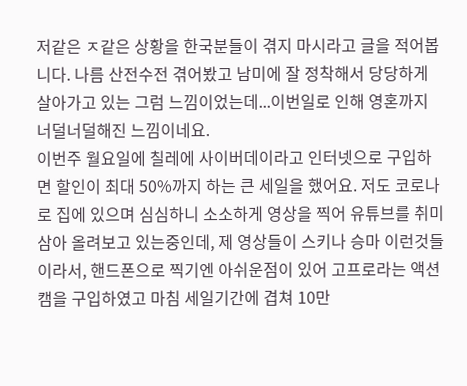저같은 ㅈ같은 상황을 한국분들이 겪지 마시라고 글을 적어봅니다. 나름 산전수전 겪어봤고 남미에 잘 정착해서 당당하게 살아가고 있는 그럼 느낌이었는데...이번일로 인해 영혼까지 너덜너덜해진 느낌이네요.
이번주 월요일에 칠레에 사이버데이라고 인터넷으로 구입하면 할인이 최대 50%까지 하는 큰 세일을 했어요. 저도 코로나로 집에 있으며 심심하니 소소하게 영상을 찍어 유튜브를 취미삼아 올려보고 있는중인데, 제 영상들이 스키나 승마 이런것들이라서, 핸드폰으로 찍기엔 아쉬운점이 있어 고프로라는 액션캠을 구입하였고 마침 세일기간에 겹쳐 10만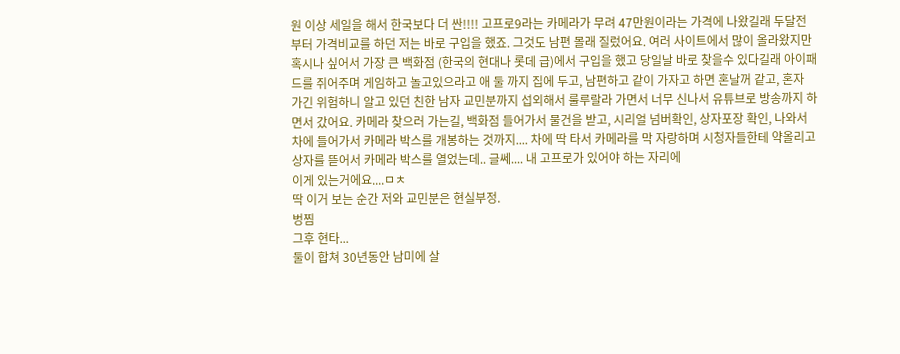원 이상 세일을 해서 한국보다 더 싼!!!! 고프로9라는 카메라가 무려 47만원이라는 가격에 나왔길래 두달전부터 가격비교를 하던 저는 바로 구입을 했죠. 그것도 남편 몰래 질렀어요. 여러 사이트에서 많이 올라왔지만 혹시나 싶어서 가장 큰 백화점 (한국의 현대나 롯데 급)에서 구입을 했고 당일날 바로 찾을수 있다길래 아이패드를 쥐어주며 게임하고 놀고있으라고 애 둘 까지 집에 두고, 남편하고 같이 가자고 하면 혼날꺼 같고, 혼자 가긴 위험하니 알고 있던 친한 남자 교민분까지 섭외해서 룰루랄라 가면서 너무 신나서 유튜브로 방송까지 하면서 갔어요. 카메라 찾으러 가는길, 백화점 들어가서 물건을 받고, 시리얼 넘버확인, 상자포장 확인, 나와서 차에 들어가서 카메라 박스를 개봉하는 것까지.... 차에 딱 타서 카메라를 막 자랑하며 시청자들한테 약올리고 상자를 뜯어서 카메라 박스를 열었는데.. 글쎄.... 내 고프로가 있어야 하는 자리에
이게 있는거에요....ㅁㅊ
딱 이거 보는 순간 저와 교민분은 현실부정.
벙찜
그후 현타...
둘이 합쳐 30년동안 남미에 살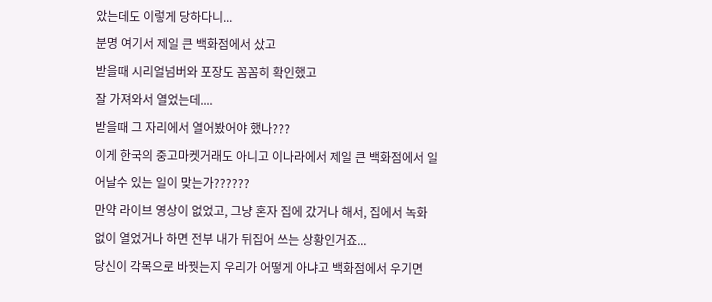았는데도 이렇게 당하다니...
분명 여기서 제일 큰 백화점에서 샀고
받을때 시리얼넘버와 포장도 꼼꼼히 확인했고
잘 가져와서 열었는데....
받을때 그 자리에서 열어봤어야 했나???
이게 한국의 중고마켓거래도 아니고 이나라에서 제일 큰 백화점에서 일어날수 있는 일이 맞는가??????
만약 라이브 영상이 없었고, 그냥 혼자 집에 갔거나 해서, 집에서 녹화 없이 열었거나 하면 전부 내가 뒤집어 쓰는 상황인거죠...
당신이 각목으로 바꿧는지 우리가 어떻게 아냐고 백화점에서 우기면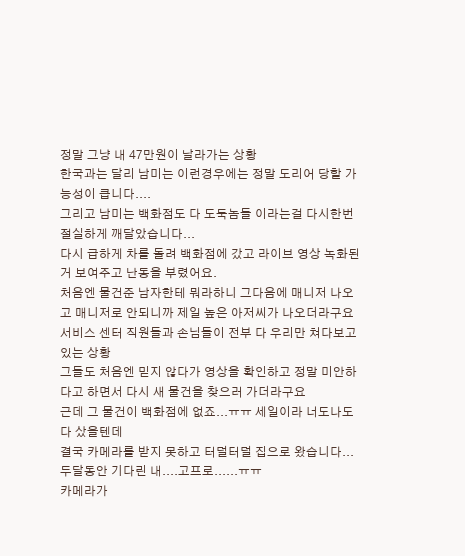정말 그냥 내 47만원이 날라가는 상황
한국과는 달리 남미는 이런경우에는 정말 도리어 당할 가능성이 큽니다....
그리고 남미는 백화점도 다 도둑놈들 이라는걸 다시한번 절실하게 깨달았습니다...
다시 급하게 차를 돌려 백화점에 갔고 라이브 영상 녹화된 거 보여주고 난동을 부렸어요.
처음엔 물건준 남자한테 뭐라하니 그다음에 매니저 나오고 매니저로 안되니까 제일 높은 아저씨가 나오더라구요
서비스 센터 직원들과 손님들이 전부 다 우리만 쳐다보고 있는 상황
그들도 처음엔 믿지 않다가 영상을 확인하고 정말 미안하다고 하면서 다시 새 물건을 찾으러 가더라구요
근데 그 물건이 백화점에 없죠...ㅠㅠ 세일이라 너도나도 다 샀을텐데
결국 카메라를 받지 못하고 터덜터덜 집으로 왔습니다...두달동안 기다린 내....고프로......ㅠㅠ
카메라가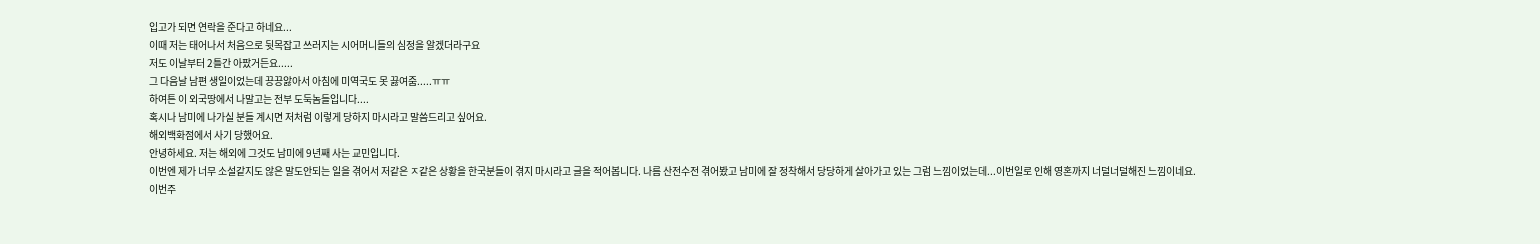입고가 되면 연락을 준다고 하네요...
이때 저는 태어나서 처음으로 뒷목잡고 쓰러지는 시어머니들의 심정을 알겠더라구요
저도 이날부터 2틀간 아팠거든요.....
그 다음날 남편 생일이었는데 끙끙앓아서 아침에 미역국도 못 끓여줌.....ㅠㅠ
하여튼 이 외국땅에서 나말고는 전부 도둑놈들입니다....
혹시나 남미에 나가실 분들 계시면 저처럼 이렇게 당하지 마시라고 말씀드리고 싶어요.
해외백화점에서 사기 당했어요.
안녕하세요. 저는 해외에 그것도 남미에 9년째 사는 교민입니다.
이번엔 제가 너무 소설같지도 않은 말도안되는 일을 겪어서 저같은 ㅈ같은 상황을 한국분들이 겪지 마시라고 글을 적어봅니다. 나름 산전수전 겪어봤고 남미에 잘 정착해서 당당하게 살아가고 있는 그럼 느낌이었는데...이번일로 인해 영혼까지 너덜너덜해진 느낌이네요.
이번주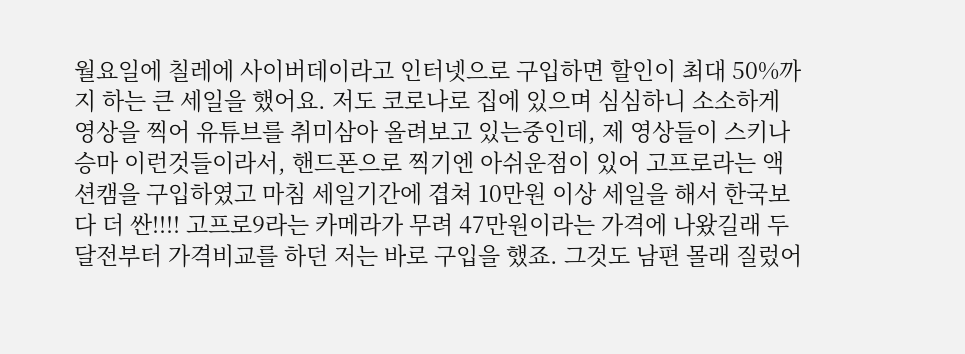월요일에 칠레에 사이버데이라고 인터넷으로 구입하면 할인이 최대 50%까지 하는 큰 세일을 했어요. 저도 코로나로 집에 있으며 심심하니 소소하게 영상을 찍어 유튜브를 취미삼아 올려보고 있는중인데, 제 영상들이 스키나 승마 이런것들이라서, 핸드폰으로 찍기엔 아쉬운점이 있어 고프로라는 액션캠을 구입하였고 마침 세일기간에 겹쳐 10만원 이상 세일을 해서 한국보다 더 싼!!!! 고프로9라는 카메라가 무려 47만원이라는 가격에 나왔길래 두달전부터 가격비교를 하던 저는 바로 구입을 했죠. 그것도 남편 몰래 질렀어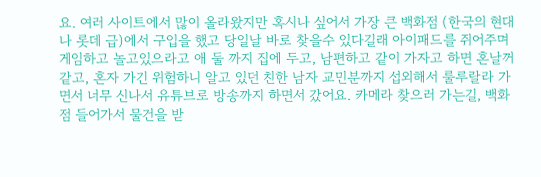요. 여러 사이트에서 많이 올라왔지만 혹시나 싶어서 가장 큰 백화점 (한국의 현대나 롯데 급)에서 구입을 했고 당일날 바로 찾을수 있다길래 아이패드를 쥐어주며 게임하고 놀고있으라고 애 둘 까지 집에 두고, 남편하고 같이 가자고 하면 혼날꺼 같고, 혼자 가긴 위험하니 알고 있던 친한 남자 교민분까지 섭외해서 룰루랄라 가면서 너무 신나서 유튜브로 방송까지 하면서 갔어요. 카메라 찾으러 가는길, 백화점 들어가서 물건을 받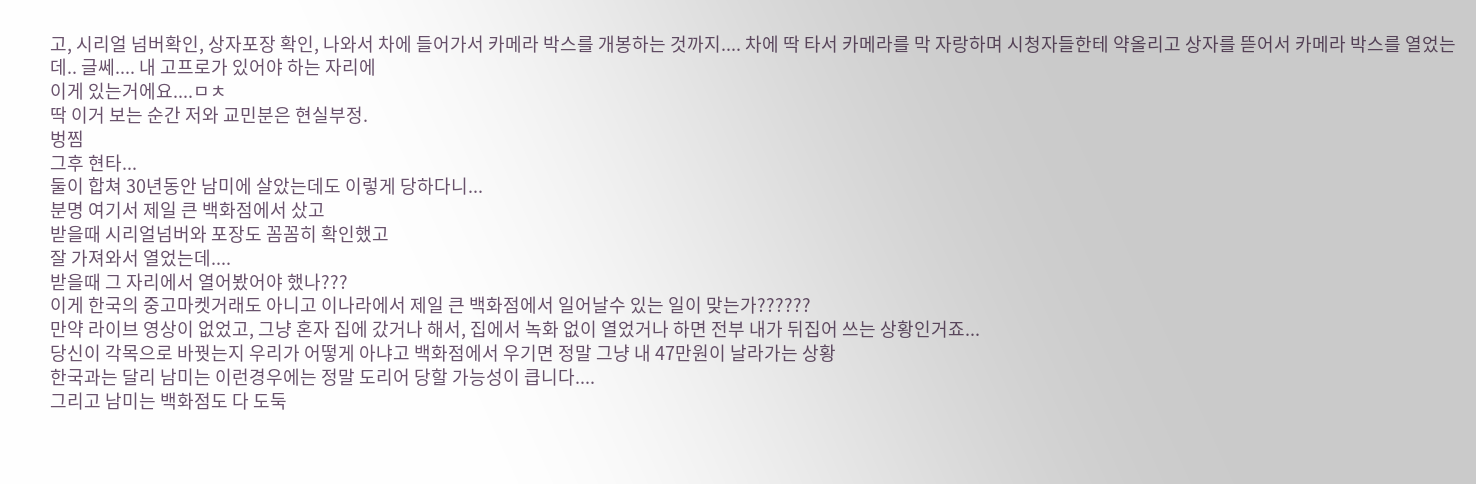고, 시리얼 넘버확인, 상자포장 확인, 나와서 차에 들어가서 카메라 박스를 개봉하는 것까지.... 차에 딱 타서 카메라를 막 자랑하며 시청자들한테 약올리고 상자를 뜯어서 카메라 박스를 열었는데.. 글쎄.... 내 고프로가 있어야 하는 자리에
이게 있는거에요....ㅁㅊ
딱 이거 보는 순간 저와 교민분은 현실부정.
벙찜
그후 현타...
둘이 합쳐 30년동안 남미에 살았는데도 이렇게 당하다니...
분명 여기서 제일 큰 백화점에서 샀고
받을때 시리얼넘버와 포장도 꼼꼼히 확인했고
잘 가져와서 열었는데....
받을때 그 자리에서 열어봤어야 했나???
이게 한국의 중고마켓거래도 아니고 이나라에서 제일 큰 백화점에서 일어날수 있는 일이 맞는가??????
만약 라이브 영상이 없었고, 그냥 혼자 집에 갔거나 해서, 집에서 녹화 없이 열었거나 하면 전부 내가 뒤집어 쓰는 상황인거죠...
당신이 각목으로 바꿧는지 우리가 어떻게 아냐고 백화점에서 우기면 정말 그냥 내 47만원이 날라가는 상황
한국과는 달리 남미는 이런경우에는 정말 도리어 당할 가능성이 큽니다....
그리고 남미는 백화점도 다 도둑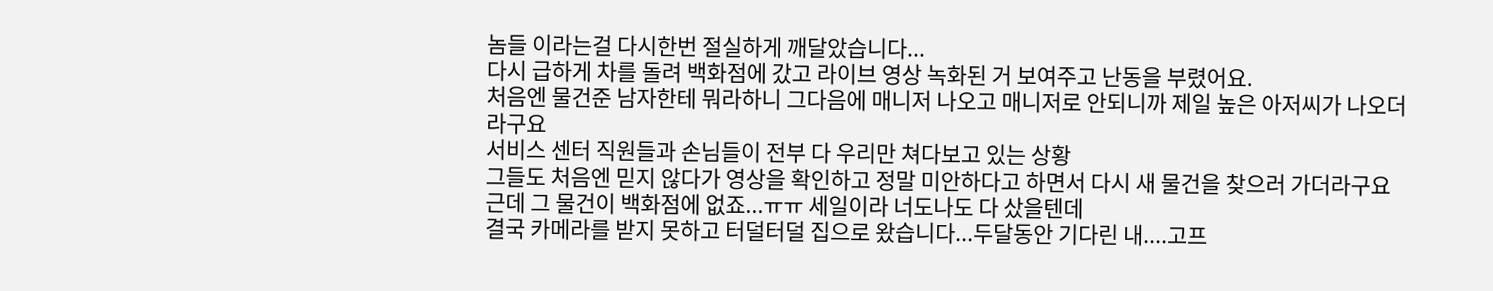놈들 이라는걸 다시한번 절실하게 깨달았습니다...
다시 급하게 차를 돌려 백화점에 갔고 라이브 영상 녹화된 거 보여주고 난동을 부렸어요.
처음엔 물건준 남자한테 뭐라하니 그다음에 매니저 나오고 매니저로 안되니까 제일 높은 아저씨가 나오더라구요
서비스 센터 직원들과 손님들이 전부 다 우리만 쳐다보고 있는 상황
그들도 처음엔 믿지 않다가 영상을 확인하고 정말 미안하다고 하면서 다시 새 물건을 찾으러 가더라구요
근데 그 물건이 백화점에 없죠...ㅠㅠ 세일이라 너도나도 다 샀을텐데
결국 카메라를 받지 못하고 터덜터덜 집으로 왔습니다...두달동안 기다린 내....고프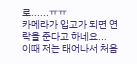로......ㅠㅠ
카메라가 입고가 되면 연락을 준다고 하네요...
이때 저는 태어나서 처음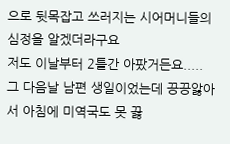으로 뒷목잡고 쓰러지는 시어머니들의 심정을 알겠더라구요
저도 이날부터 2틀간 아팠거든요.....
그 다음날 남편 생일이었는데 끙끙앓아서 아침에 미역국도 못 끓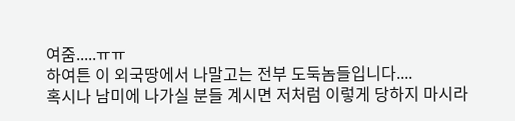여줌.....ㅠㅠ
하여튼 이 외국땅에서 나말고는 전부 도둑놈들입니다....
혹시나 남미에 나가실 분들 계시면 저처럼 이렇게 당하지 마시라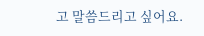고 말씀드리고 싶어요.